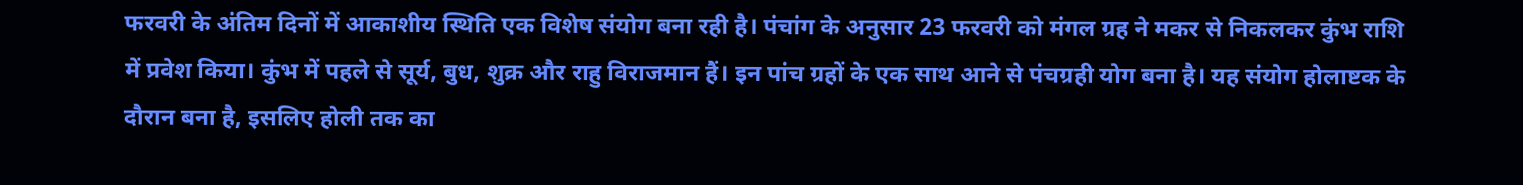फरवरी के अंतिम दिनों में आकाशीय स्थिति एक विशेष संयोग बना रही है। पंचांग के अनुसार 23 फरवरी को मंगल ग्रह ने मकर से निकलकर कुंभ राशि में प्रवेश किया। कुंभ में पहले से सूर्य, बुध, शुक्र और राहु विराजमान हैं। इन पांच ग्रहों के एक साथ आने से पंचग्रही योग बना है। यह संयोग होलाष्टक के दौरान बना है, इसलिए होली तक का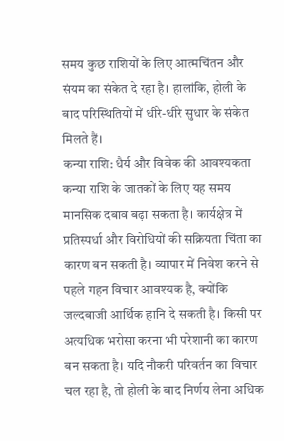समय कुछ राशियों के लिए आत्मचिंतन और संयम का संकेत दे रहा है। हालांकि, होली के बाद परिस्थितियों में धीरे-धीरे सुधार के संकेत मिलते हैं।
कन्या राशि: धैर्य और विवेक की आवश्यकता
कन्या राशि के जातकों के लिए यह समय मानसिक दबाव बढ़ा सकता है। कार्यक्षेत्र में प्रतिस्पर्धा और विरोधियों की सक्रियता चिंता का कारण बन सकती है। व्यापार में निवेश करने से पहले गहन विचार आवश्यक है, क्योंकि जल्दबाजी आर्थिक हानि दे सकती है। किसी पर अत्यधिक भरोसा करना भी परेशानी का कारण बन सकता है। यदि नौकरी परिवर्तन का विचार चल रहा है, तो होली के बाद निर्णय लेना अधिक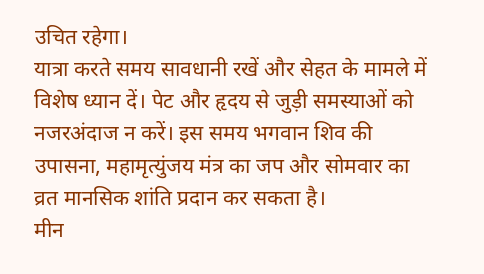उचित रहेगा।
यात्रा करते समय सावधानी रखें और सेहत के मामले में विशेष ध्यान दें। पेट और हृदय से जुड़ी समस्याओं को नजरअंदाज न करें। इस समय भगवान शिव की उपासना, महामृत्युंजय मंत्र का जप और सोमवार का व्रत मानसिक शांति प्रदान कर सकता है।
मीन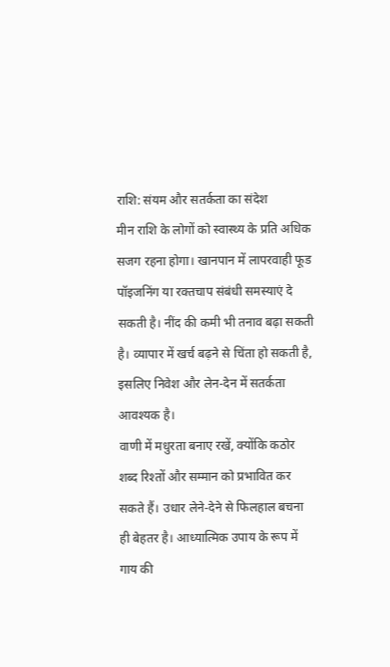राशि: संयम और सतर्कता का संदेश
मीन राशि के लोगों को स्वास्थ्य के प्रति अधिक सजग रहना होगा। खानपान में लापरवाही फूड पॉइजनिंग या रक्तचाप संबंधी समस्याएं दे सकती है। नींद की कमी भी तनाव बढ़ा सकती है। व्यापार में खर्च बढ़ने से चिंता हो सकती है, इसलिए निवेश और लेन-देन में सतर्कता आवश्यक है।
वाणी में मधुरता बनाए रखें, क्योंकि कठोर शब्द रिश्तों और सम्मान को प्रभावित कर सकते हैं। उधार लेने-देने से फिलहाल बचना ही बेहतर है। आध्यात्मिक उपाय के रूप में गाय की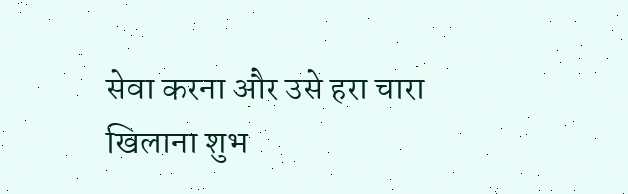सेवा करना और उसे हरा चारा खिलाना शुभ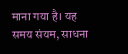माना गया है। यह समय संयम, साधना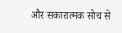और सकारात्मक सोच से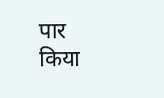पार किया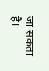जा सकता है।